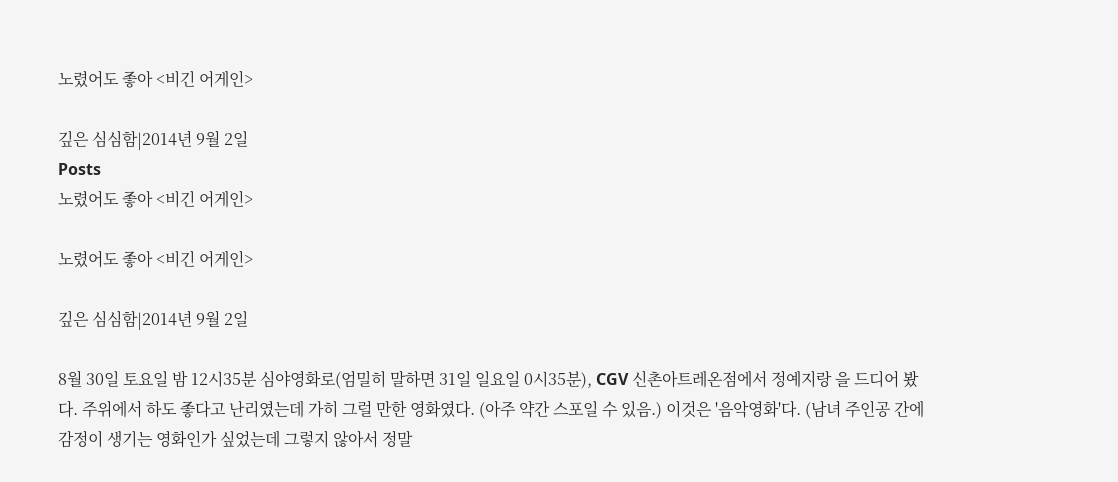노렸어도 좋아 <비긴 어게인>

깊은 심심함|2014년 9월 2일
Posts
노렸어도 좋아 <비긴 어게인>

노렸어도 좋아 <비긴 어게인>

깊은 심심함|2014년 9월 2일

8월 30일 토요일 밤 12시35분 심야영화로(엄밀히 말하면 31일 일요일 0시35분), CGV 신촌아트레온점에서 정예지랑 을 드디어 봤다. 주위에서 하도 좋다고 난리였는데 가히 그럴 만한 영화였다. (아주 약간 스포일 수 있음.) 이것은 '음악영화'다. (남녀 주인공 간에 감정이 생기는 영화인가 싶었는데 그렇지 않아서 정말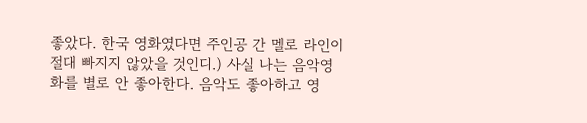좋았다. 한국 영화였다면 주인공 간 멜로 라인이 절대 빠지지 않았을 것인디.) 사실 나는 음악영화를 별로 안 좋아한다. 음악도 좋아하고 영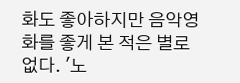화도 좋아하지만 음악영화를 좋게 본 적은 별로 없다. '노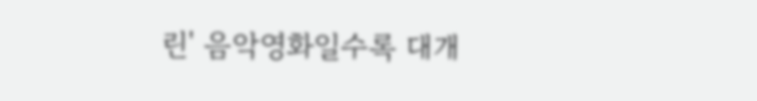린' 음악영화일수록 대개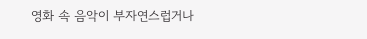영화 속 음악이 부자연스럽거나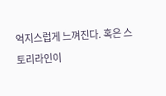억지스럽게 느껴진다. 혹은 스토리라인이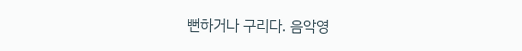뻔하거나 구리다. 음악영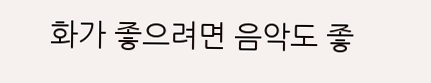화가 좋으려면 음악도 좋